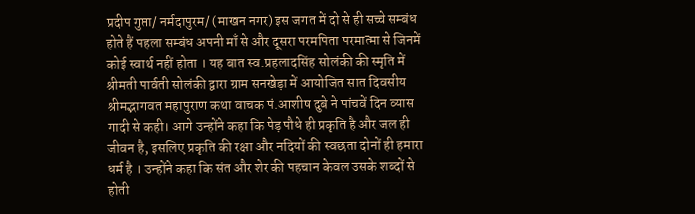प्रदीप गुप्ता/ नर्मदापुरम/ (माखन नगर) इस जगत में दो से ही सच्चे सम्बंध होते हैं पहला सम्बंध अपनी माँ से और दूसरा परमपिता परमात्मा से जिनमें कोई स्वार्थ नहीं होता । यह बात स्व.प्रहलादसिंह सोलंकी की स्मृति में श्रीमती पार्वती सोलंकी द्वारा ग्राम सनखेड़ा में आयोजित सात दिवसीय श्रीमद्भागवत महापुराण कथा वाचक पं.आशीष दुबे ने पांचवें दिन व्यास गादी से कही। आगे उन्होंने कहा कि पेड़ पौधे ही प्रकृति है और जल ही जीवन है, इसलिए प्रकृति की रक्षा और नदियों की स्वछता दोनों ही हमारा धर्म है । उन्होंने कहा कि संत और शेर की पहचान केवल उसके शब्दों से होती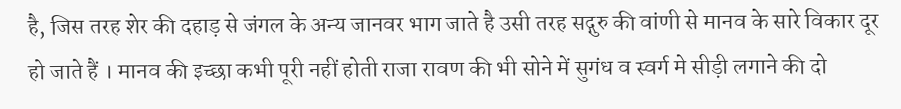है, जिस तरह शेर की दहाड़ से जंगल के अन्य जानवर भाग जाते है उसी तरह सद्गुरु की वांणी से मानव के सारे विकार दूर हो जाते हैं । मानव की इच्छा कभी पूरी नहीं होती राजा रावण की भी सोने में सुगंध व स्वर्ग मे सीड़ी लगाने की दो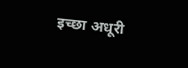इच्छा अधूरी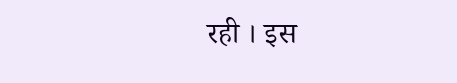रही । इस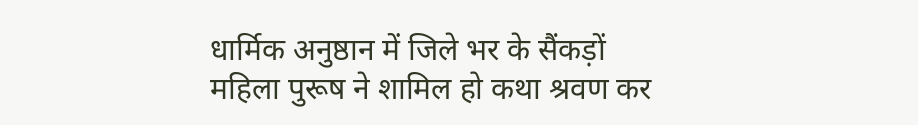धार्मिक अनुष्ठान में जिले भर के सैंकड़ों महिला पुरूष ने शामिल हो कथा श्रवण कर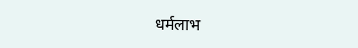धर्मलाभ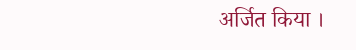अर्जित किया ।